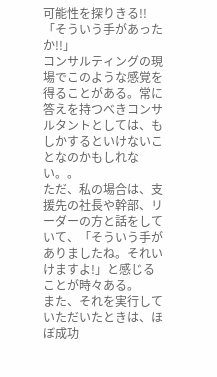可能性を探りきる!!
「そういう手があったか!!」
コンサルティングの現場でこのような感覚を得ることがある。常に答えを持つべきコンサルタントとしては、もしかするといけないことなのかもしれない。。
ただ、私の場合は、支援先の社長や幹部、リーダーの方と話をしていて、「そういう手がありましたね。それいけますよ!」と感じることが時々ある。
また、それを実行していただいたときは、ほぼ成功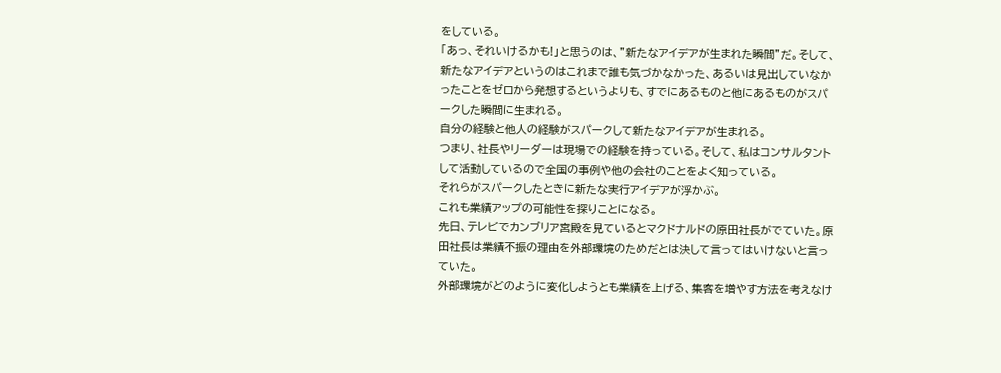をしている。
「あっ、それいけるかも!」と思うのは、”新たなアイデアが生まれた瞬間”だ。そして、新たなアイデアというのはこれまで誰も気づかなかった、あるいは見出していなかったことをゼロから発想するというよりも、すでにあるものと他にあるものがスパークした瞬間に生まれる。
自分の経験と他人の経験がスパークして新たなアイデアが生まれる。
つまり、社長やリーダーは現場での経験を持っている。そして、私はコンサルタントして活動しているので全国の事例や他の会社のことをよく知っている。
それらがスパークしたときに新たな実行アイデアが浮かぶ。
これも業績アップの可能性を探りことになる。
先日、テレビでカンブリア宮殿を見ているとマクドナルドの原田社長がでていた。原田社長は業績不振の理由を外部環境のためだとは決して言ってはいけないと言っていた。
外部環境がどのように変化しようとも業績を上げる、集客を増やす方法を考えなけ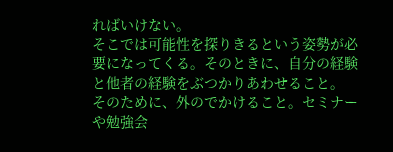ればいけない。
そこでは可能性を探りきるという姿勢が必要になってくる。そのときに、自分の経験と他者の経験をぶつかりあわせること。
そのために、外のでかけること。セミナーや勉強会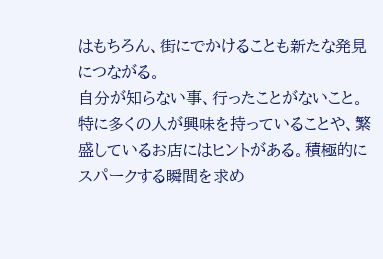はもちろん、街にでかけることも新たな発見につながる。
自分が知らない事、行ったことがないこと。特に多くの人が興味を持っていることや、繁盛しているお店にはヒントがある。積極的にスパークする瞬間を求め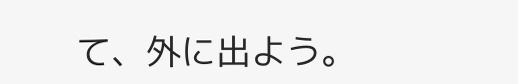て、外に出よう。